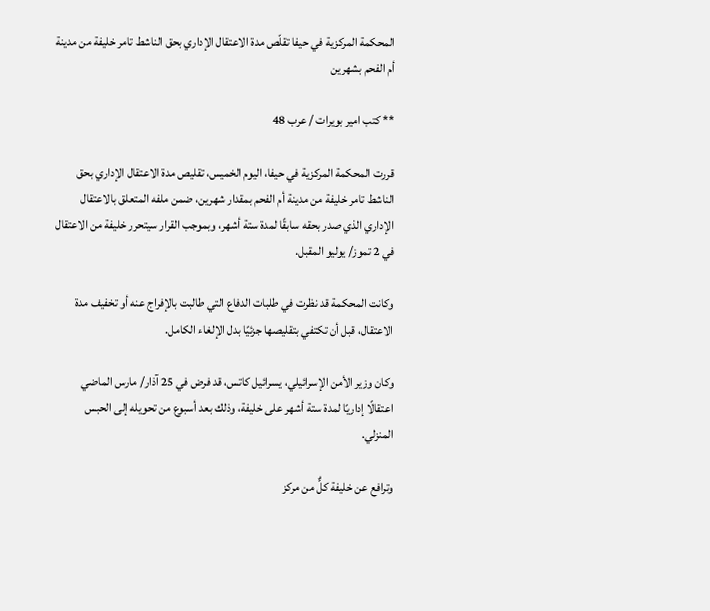المحكمة المركزية في حيفا تقلّص مدة الاعتقال الإداري بحق الناشط تامر خليفة من مدينة أم الفحم بشهرين

** كتب امير بويرات / عرب 48

قررت المحكمة المركزية في حيفا، اليوم الخميس، تقليص مدة الاعتقال الإداري بحق الناشط تامر خليفة من مدينة أم الفحم بمقدار شهرين، ضمن ملفه المتعلق بالاعتقال الإداري الذي صدر بحقه سابقًا لمدة ستة أشهر، وبموجب القرار سيتحرر خليفة من الاعتقال في 2 تموز/ يوليو المقبل.

وكانت المحكمة قد نظرت في طلبات الدفاع التي طالبت بالإفراج عنه أو تخفيف مدة الاعتقال، قبل أن تكتفي بتقليصها جزئيًا بدل الإلغاء الكامل.

وكان وزير الأمن الإسرائيلي، يسرائيل كاتس، قد فرض في 25 آذار/ مارس الماضي اعتقالًا إداريًا لمدة ستة أشهر على خليفة، وذلك بعد أسبوع من تحويله إلى الحبس المنزلي.

وترافع عن خليفة كلٌّ من مركز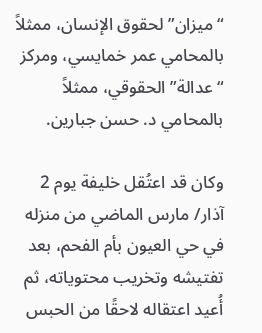“ميزان” لحقوق الإنسان، ممثلاً بالمحامي عمر خمايسي، ومركز “عدالة” الحقوقي، ممثلاً بالمحامي د. حسن جبارين.

وكان قد اعتُقل خليفة يوم 2 آذار/ مارس الماضي من منزله في حي العيون بأم الفحم، بعد تفتيشه وتخريب محتوياته، ثم أُعيد اعتقاله لاحقًا من الحبس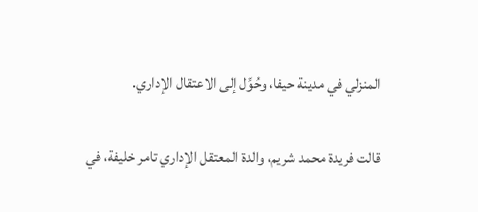المنزلي في مدينة حيفا، وحُوِّل إلى الاعتقال الإداري.

قالت فريدة محمد شريم، والدة المعتقل الإداري تامر خليفة، في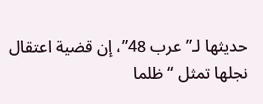حديثها لـ”عرب 48”، إن قضية اعتقال نجلها تمثل “ظلما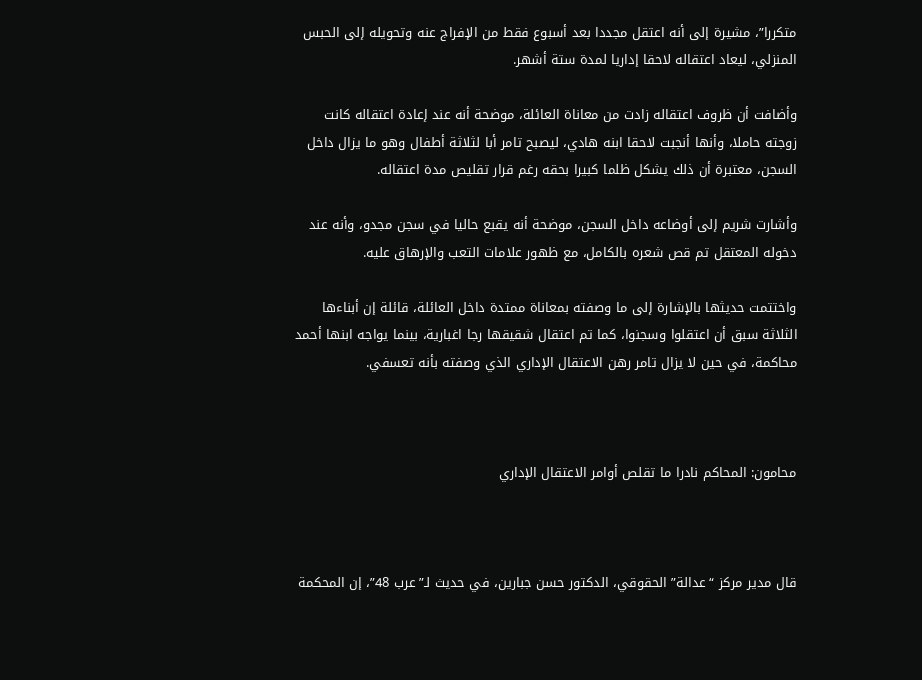متكررا”، مشيرة إلى أنه اعتقل مجددا بعد أسبوع فقط من الإفراج عنه وتحويله إلى الحبس المنزلي، ليعاد اعتقاله لاحقا إداريا لمدة ستة أشهر.

وأضافت أن ظروف اعتقاله زادت من معاناة العائلة، موضحة أنه عند إعادة اعتقاله كانت زوجته حاملا، وأنها أنجبت لاحقا ابنه هادي، ليصبح تامر أبا لثلاثة أطفال وهو ما يزال داخل السجن، معتبرة أن ذلك يشكل ظلما كبيرا بحقه رغم قرار تقليص مدة اعتقاله.

وأشارت شريم إلى أوضاعه داخل السجن، موضحة أنه يقبع حاليا في سجن مجدو، وأنه عند دخوله المعتقل تم قص شعره بالكامل، مع ظهور علامات التعب والإرهاق عليه.

واختتمت حديثها بالإشارة إلى ما وصفته بمعاناة ممتدة داخل العائلة، قائلة إن أبناءها الثلاثة سبق أن اعتقلوا وسجنوا، كما تم اعتقال شقيقها رجا اغبارية، بينما يواجه ابنها أحمد محاكمة، في حين لا يزال تامر رهن الاعتقال الإداري الذي وصفته بأنه تعسفي.



محامون: المحاكم نادرا ما تقلص أوامر الاعتقال الإداري



قال مدير مركز “عدالة” الحقوقي، الدكتور حسن جبارين، في حديث لـ”عرب 48”، إن المحكمة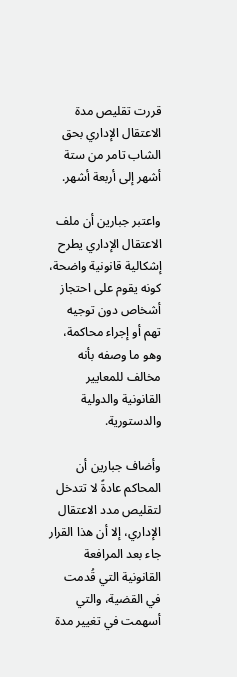قررت تقليص مدة الاعتقال الإداري بحق الشاب تامر من ستة أشهر إلى أربعة أشهر.

واعتبر جبارين أن ملف الاعتقال الإداري يطرح إشكالية قانونية واضحة، كونه يقوم على احتجاز أشخاص دون توجيه تهم أو إجراء محاكمة، وهو ما وصفه بأنه مخالف للمعايير القانونية والدولية والدستورية.

وأضاف جبارين أن المحاكم عادةً لا تتدخل لتقليص مدد الاعتقال الإداري، إلا أن هذا القرار جاء بعد المرافعة القانونية التي قُدمت في القضية، والتي أسهمت في تغيير مدة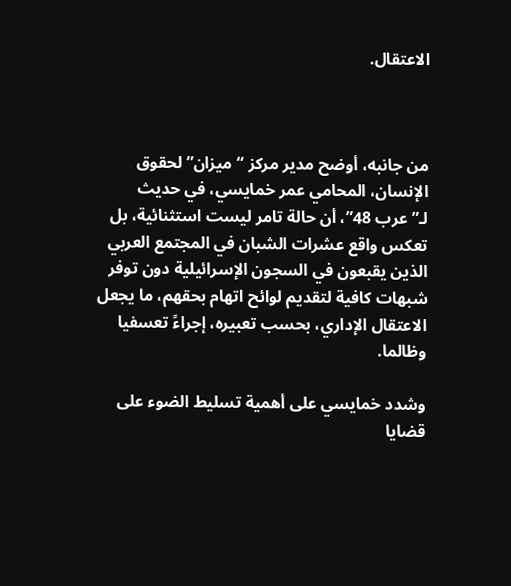الاعتقال.



من جانبه، أوضح مدير مركز “ميزان” لحقوق الإنسان، المحامي عمر خمايسي، في حديث لـ”عرب 48”، أن حالة تامر ليست استثنائية، بل تعكس واقع عشرات الشبان في المجتمع العربي الذين يقبعون في السجون الإسرائيلية دون توفر شبهات كافية لتقديم لوائح اتهام بحقهم، ما يجعل الاعتقال الإداري، بحسب تعبيره، إجراءً تعسفيا وظالما.

وشدد خمايسي على أهمية تسليط الضوء على قضايا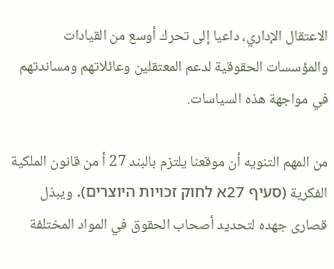الاعتقال الإداري، داعيا إلى تحرك أوسع من القيادات والمؤسسات الحقوقية لدعم المعتقلين وعائلاتهم ومساندتهم في مواجهة هذه السياسات.

من المهم التنويه أن موقعنا يلتزم بالبند 27 أ من قانون الملكية الفكرية (סעיף 27א לחוק זכויות היוצרים). ويبذل قصارى جهده لتحديد أصحاب الحقوق في المواد المختلفة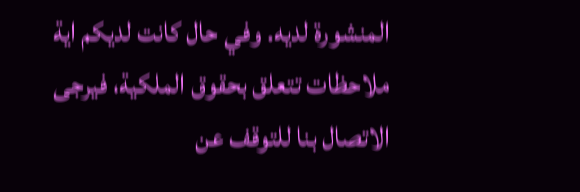المنشورة لديه. وفي حال كانت لديكم اية ملاحظات تتعلق بحقوق الملكية، فيرجى الاتصال بنا للتوقف عن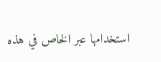استخدامها عبر الخاص في هذه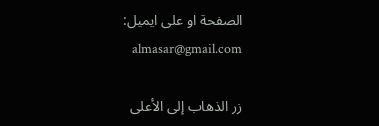الصفحة او على ايميل: almasar@gmail.com

زر الذهاب إلى الأعلى